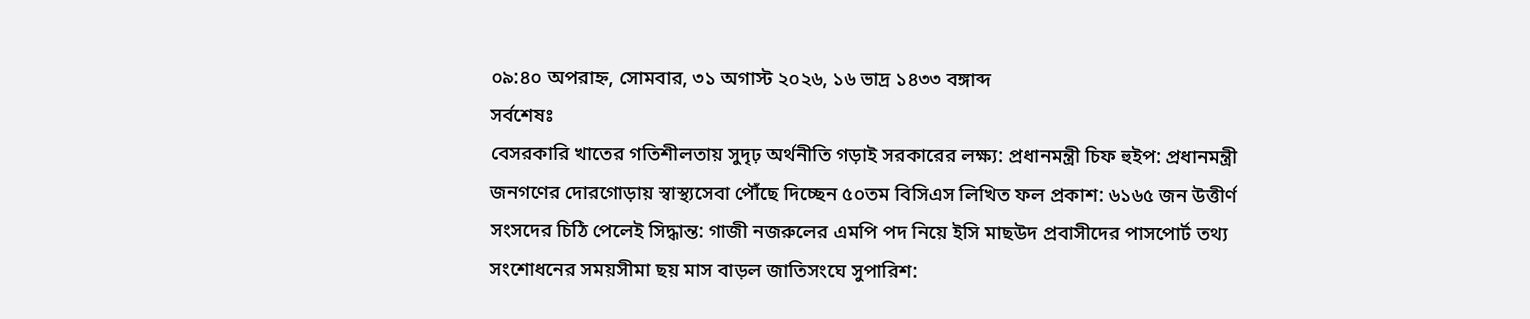০৯:৪০ অপরাহ্ন, সোমবার, ৩১ অগাস্ট ২০২৬, ১৬ ভাদ্র ১৪৩৩ বঙ্গাব্দ
সর্বশেষঃ
বেসরকারি খাতের গতিশীলতায় সুদৃঢ় অর্থনীতি গড়াই সরকারের লক্ষ্য: প্রধানমন্ত্রী চিফ হুইপ: প্রধানমন্ত্রী জনগণের দোরগোড়ায় স্বাস্থ্যসেবা পৌঁছে দিচ্ছেন ৫০তম বিসিএস লিখিত ফল প্রকাশ: ৬১৬৫ জন উত্তীর্ণ সংসদের চিঠি পেলেই সিদ্ধান্ত: গাজী নজরুলের এমপি পদ নিয়ে ইসি মাছউদ প্রবাসীদের পাসপোর্ট তথ্য সংশোধনের সময়সীমা ছয় মাস বাড়ল জাতিসংঘে সুপারিশ: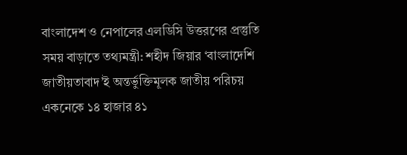বাংলাদেশ ও নেপালের এলডিসি উত্তরণের প্রস্তুতি সময় বাড়াতে তথ্যমন্ত্রী: শহীদ জিয়ার ‘বাংলাদেশি জাতীয়তাবাদ’ই অন্তর্ভুক্তিমূলক জাতীয় পরিচয় একনেকে ১৪ হাজার ৪১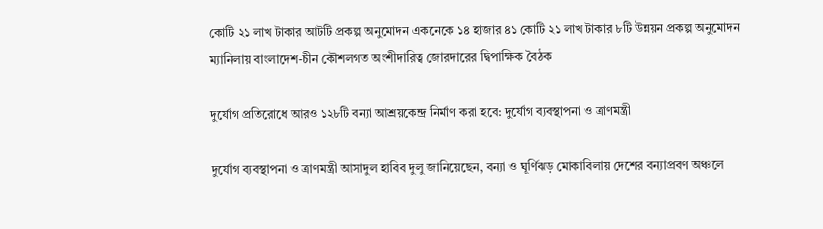কোটি ২১ লাখ টাকার আটটি প্রকল্প অনুমোদন একনেকে ১৪ হাজার ৪১ কোটি ২১ লাখ টাকার ৮টি উন্নয়ন প্রকল্প অনুমোদন ম্যানিলায় বাংলাদেশ-চীন কৌশলগত অংশীদারিত্ব জোরদারের দ্বিপাক্ষিক বৈঠক

দুর্যোগ প্রতিরোধে আরও ১২৮টি বন্যা আশ্রয়কেন্দ্র নির্মাণ করা হবে: দুর্যোগ ব্যবস্থাপনা ও ত্রাণমন্ত্রী

দুর্যোগ ব্যবস্থাপনা ও ত্রাণমন্ত্রী আসাদুল হাবিব দুলু জানিয়েছেন, বন্যা ও ঘূর্ণিঝড় মোকাবিলায় দেশের বন্যাপ্রবণ অঞ্চলে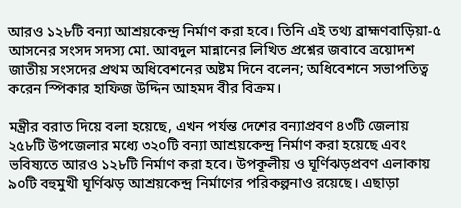আরও ১২৮টি বন্যা আশ্রয়কেন্দ্র নির্মাণ করা হবে। তিনি এই তথ্য ব্রাহ্মণবাড়িয়া-৫ আসনের সংসদ সদস্য মো. আবদুল মান্নানের লিখিত প্রশ্নের জবাবে ত্রয়োদশ জাতীয় সংসদের প্রথম অধিবেশনের অষ্টম দিনে বলেন; অধিবেশনে সভাপতিত্ব করেন স্পিকার হাফিজ উদ্দিন আহমদ বীর বিক্রম।

মন্ত্রীর বরাত দিয়ে বলা হয়েছে, এখন পর্যন্ত দেশের বন্যাপ্রবণ ৪৩টি জেলায় ২৫৮টি উপজেলার মধ্যে ৩২০টি বন্যা আশ্রয়কেন্দ্র নির্মাণ করা হয়েছে এবং ভবিষ্যতে আরও ১২৮টি নির্মাণ করা হবে। উপকূলীয় ও ঘূর্ণিঝড়প্রবণ এলাকায় ৯০টি বহুমুখী ঘূর্ণিঝড় আশ্রয়কেন্দ্র নির্মাণের পরিকল্পনাও রয়েছে। এছাড়া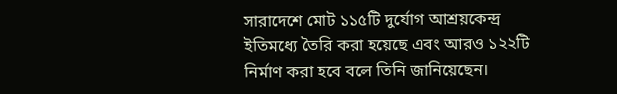সারাদেশে মোট ১১৫টি দুর্যোগ আশ্রয়কেন্দ্র ইতিমধ্যে তৈরি করা হয়েছে এবং আরও ১২২টি নির্মাণ করা হবে বলে তিনি জানিয়েছেন।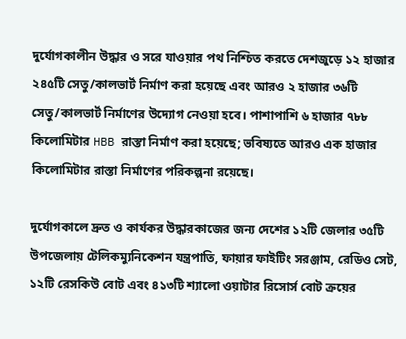দুর্যোগকালীন উদ্ধার ও সরে যাওয়ার পথ নিশ্চিত করতে দেশজুড়ে ১২ হাজার ২৪৫টি সেতু/কালভার্ট নির্মাণ করা হয়েছে এবং আরও ২ হাজার ৩৬টি সেতু/কালভার্ট নির্মাণের উদ্যোগ নেওয়া হবে। পাশাপাশি ৬ হাজার ৭৮৮ কিলোমিটার HBB রাস্তা নির্মাণ করা হয়েছে; ভবিষ্যতে আরও এক হাজার কিলোমিটার রাস্তা নির্মাণের পরিকল্পনা রয়েছে।

দুর্যোগকালে দ্রুত ও কার্যকর উদ্ধারকাজের জন্য দেশের ১২টি জেলার ৩৫টি উপজেলায় টেলিকম্যুনিকেশন যন্ত্রপাতি, ফায়ার ফাইটিং সরঞ্জাম, রেডিও সেট, ১২টি রেসকিউ বোট এবং ৪১৩টি শ্যালো ওয়াটার রিসোর্স বোট ক্রয়ের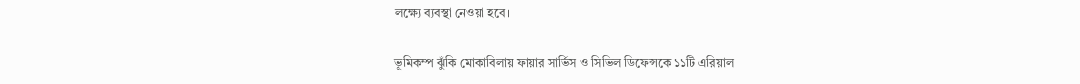লক্ষ্যে ব্যবস্থা নেওয়া হবে।

ভূমিকম্প ঝুঁকি মোকাবিলায় ফায়ার সার্ভিস ও সিভিল ডিফেন্সকে ১১টি এরিয়াল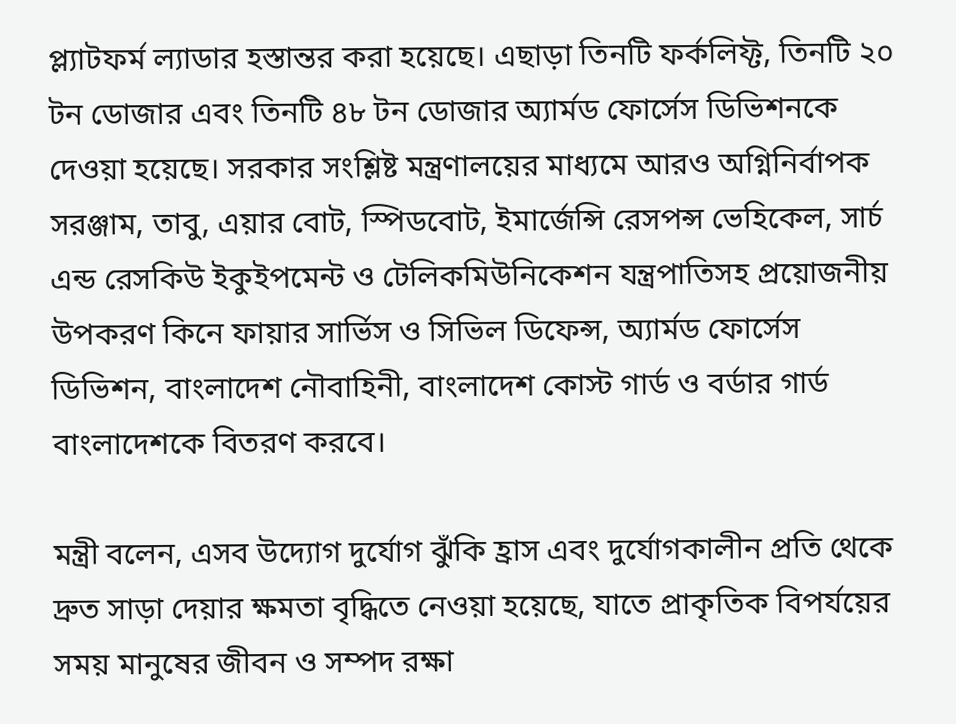প্ল্যাটফর্ম ল্যাডার হস্তান্তর করা হয়েছে। এছাড়া তিনটি ফর্কলিফ্ট, তিনটি ২০ টন ডোজার এবং তিনটি ৪৮ টন ডোজার অ্যার্মড ফোর্সেস ডিভিশনকে দেওয়া হয়েছে। সরকার সংশ্লিষ্ট মন্ত্রণালয়ের মাধ্যমে আরও অগ্নিনির্বাপক সরঞ্জাম, তাবু, এয়ার বোট, স্পিডবোট, ইমার্জেন্সি রেসপন্স ভেহিকেল, সার্চ এন্ড রেসকিউ ইকুইপমেন্ট ও টেলিকমিউনিকেশন যন্ত্রপাতিসহ প্রয়োজনীয় উপকরণ কিনে ফায়ার সার্ভিস ও সিভিল ডিফেন্স, অ্যার্মড ফোর্সেস ডিভিশন, বাংলাদেশ নৌবাহিনী, বাংলাদেশ কোস্ট গার্ড ও বর্ডার গার্ড বাংলাদেশকে বিতরণ করবে।

মন্ত্রী বলেন, এসব উদ্যোগ দুর্যোগ ঝুঁকি হ্রাস এবং দুর্যোগকালীন প্রতি থেকে দ্রুত সাড়া দেয়ার ক্ষমতা বৃদ্ধিতে নেওয়া হয়েছে, যাতে প্রাকৃতিক বিপর্যয়ের সময় মানুষের জীবন ও সম্পদ রক্ষা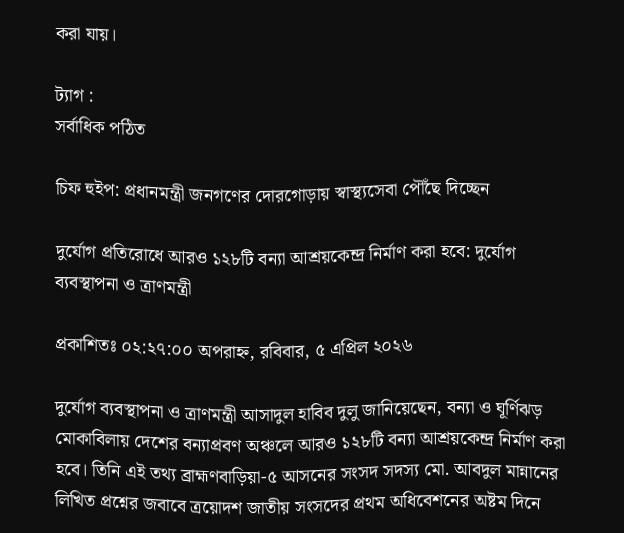করা যায়।

ট্যাগ :
সর্বাধিক পঠিত

চিফ হুইপ: প্রধানমন্ত্রী জনগণের দোরগোড়ায় স্বাস্থ্যসেবা পৌঁছে দিচ্ছেন

দুর্যোগ প্রতিরোধে আরও ১২৮টি বন্যা আশ্রয়কেন্দ্র নির্মাণ করা হবে: দুর্যোগ ব্যবস্থাপনা ও ত্রাণমন্ত্রী

প্রকাশিতঃ ০২:২৭:০০ অপরাহ্ন, রবিবার, ৫ এপ্রিল ২০২৬

দুর্যোগ ব্যবস্থাপনা ও ত্রাণমন্ত্রী আসাদুল হাবিব দুলু জানিয়েছেন, বন্যা ও ঘূর্ণিঝড় মোকাবিলায় দেশের বন্যাপ্রবণ অঞ্চলে আরও ১২৮টি বন্যা আশ্রয়কেন্দ্র নির্মাণ করা হবে। তিনি এই তথ্য ব্রাহ্মণবাড়িয়া-৫ আসনের সংসদ সদস্য মো. আবদুল মান্নানের লিখিত প্রশ্নের জবাবে ত্রয়োদশ জাতীয় সংসদের প্রথম অধিবেশনের অষ্টম দিনে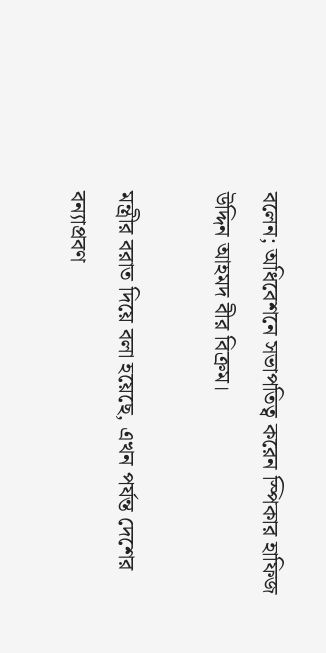বলেন; অধিবেশনে সভাপতিত্ব করেন স্পিকার হাফিজ উদ্দিন আহমদ বীর বিক্রম।

মন্ত্রীর বরাত দিয়ে বলা হয়েছে, এখন পর্যন্ত দেশের বন্যাপ্রবণ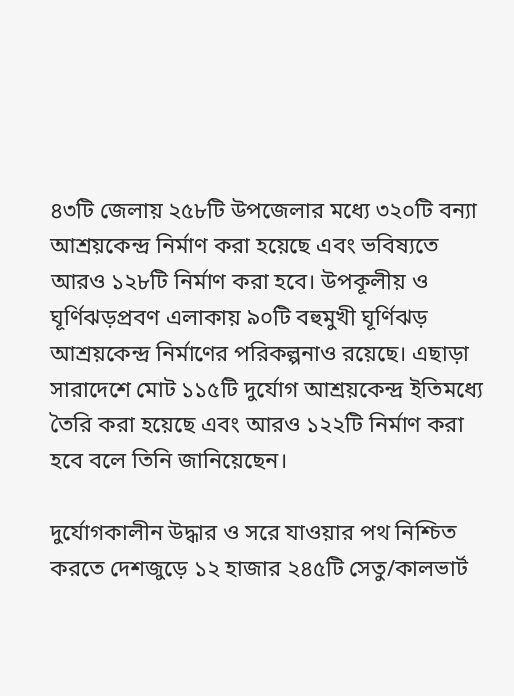৪৩টি জেলায় ২৫৮টি উপজেলার মধ্যে ৩২০টি বন্যা আশ্রয়কেন্দ্র নির্মাণ করা হয়েছে এবং ভবিষ্যতে আরও ১২৮টি নির্মাণ করা হবে। উপকূলীয় ও ঘূর্ণিঝড়প্রবণ এলাকায় ৯০টি বহুমুখী ঘূর্ণিঝড় আশ্রয়কেন্দ্র নির্মাণের পরিকল্পনাও রয়েছে। এছাড়া সারাদেশে মোট ১১৫টি দুর্যোগ আশ্রয়কেন্দ্র ইতিমধ্যে তৈরি করা হয়েছে এবং আরও ১২২টি নির্মাণ করা হবে বলে তিনি জানিয়েছেন।

দুর্যোগকালীন উদ্ধার ও সরে যাওয়ার পথ নিশ্চিত করতে দেশজুড়ে ১২ হাজার ২৪৫টি সেতু/কালভার্ট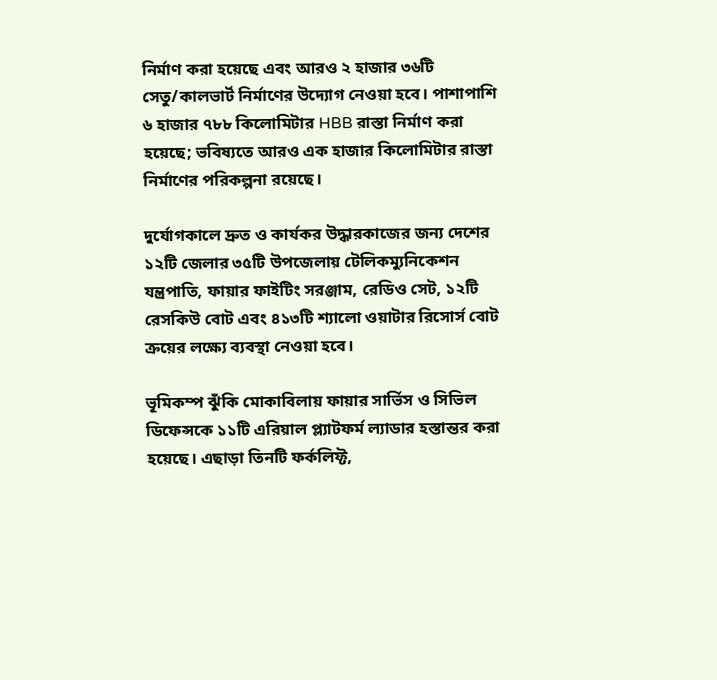নির্মাণ করা হয়েছে এবং আরও ২ হাজার ৩৬টি সেতু/কালভার্ট নির্মাণের উদ্যোগ নেওয়া হবে। পাশাপাশি ৬ হাজার ৭৮৮ কিলোমিটার HBB রাস্তা নির্মাণ করা হয়েছে; ভবিষ্যতে আরও এক হাজার কিলোমিটার রাস্তা নির্মাণের পরিকল্পনা রয়েছে।

দুর্যোগকালে দ্রুত ও কার্যকর উদ্ধারকাজের জন্য দেশের ১২টি জেলার ৩৫টি উপজেলায় টেলিকম্যুনিকেশন যন্ত্রপাতি, ফায়ার ফাইটিং সরঞ্জাম, রেডিও সেট, ১২টি রেসকিউ বোট এবং ৪১৩টি শ্যালো ওয়াটার রিসোর্স বোট ক্রয়ের লক্ষ্যে ব্যবস্থা নেওয়া হবে।

ভূমিকম্প ঝুঁকি মোকাবিলায় ফায়ার সার্ভিস ও সিভিল ডিফেন্সকে ১১টি এরিয়াল প্ল্যাটফর্ম ল্যাডার হস্তান্তর করা হয়েছে। এছাড়া তিনটি ফর্কলিফ্ট,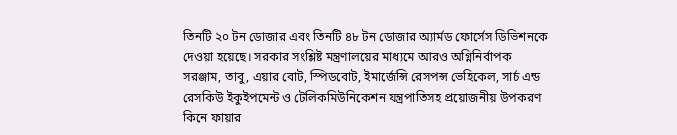তিনটি ২০ টন ডোজার এবং তিনটি ৪৮ টন ডোজার অ্যার্মড ফোর্সেস ডিভিশনকে দেওয়া হয়েছে। সরকার সংশ্লিষ্ট মন্ত্রণালয়ের মাধ্যমে আরও অগ্নিনির্বাপক সরঞ্জাম, তাবু, এয়ার বোট, স্পিডবোট, ইমার্জেন্সি রেসপন্স ভেহিকেল, সার্চ এন্ড রেসকিউ ইকুইপমেন্ট ও টেলিকমিউনিকেশন যন্ত্রপাতিসহ প্রয়োজনীয় উপকরণ কিনে ফায়ার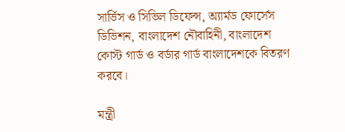সার্ভিস ও সিভিল ডিফেন্স, অ্যার্মড ফোর্সেস ডিভিশন, বাংলাদেশ নৌবাহিনী, বাংলাদেশ কোস্ট গার্ড ও বর্ডার গার্ড বাংলাদেশকে বিতরণ করবে।

মন্ত্রী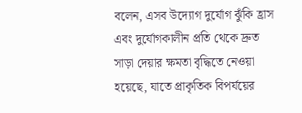বলেন, এসব উদ্যোগ দুর্যোগ ঝুঁকি হ্রাস এবং দুর্যোগকালীন প্রতি থেকে দ্রুত সাড়া দেয়ার ক্ষমতা বৃদ্ধিতে নেওয়া হয়েছে, যাতে প্রাকৃতিক বিপর্যয়ের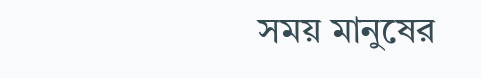সময় মানুষের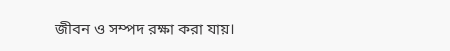জীবন ও সম্পদ রক্ষা করা যায়।